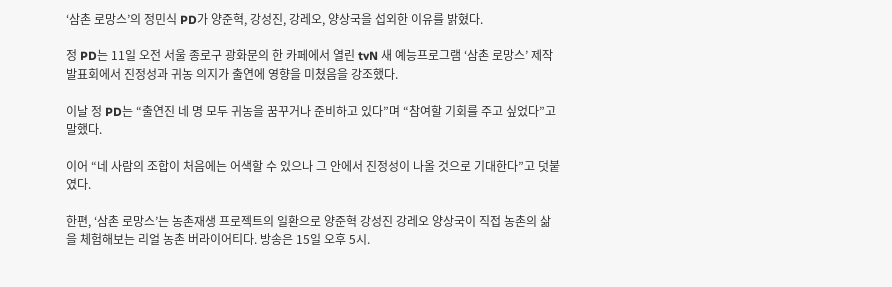‘삼촌 로망스’의 정민식 PD가 양준혁, 강성진, 강레오, 양상국을 섭외한 이유를 밝혔다.

정 PD는 11일 오전 서울 종로구 광화문의 한 카페에서 열린 tvN 새 예능프로그램 ‘삼촌 로망스’ 제작발표회에서 진정성과 귀농 의지가 출연에 영향을 미쳤음을 강조했다.

이날 정 PD는 “출연진 네 명 모두 귀농을 꿈꾸거나 준비하고 있다”며 “참여할 기회를 주고 싶었다”고 말했다.

이어 “네 사람의 조합이 처음에는 어색할 수 있으나 그 안에서 진정성이 나올 것으로 기대한다”고 덧붙였다.

한편, ‘삼촌 로망스’는 농촌재생 프로젝트의 일환으로 양준혁 강성진 강레오 양상국이 직접 농촌의 삶을 체험해보는 리얼 농촌 버라이어티다. 방송은 15일 오후 5시.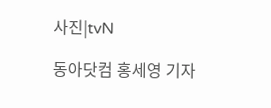사진|tvN

동아닷컴 홍세영 기자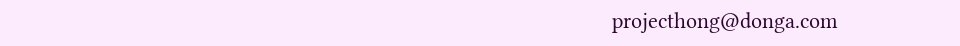projecthong@donga.com